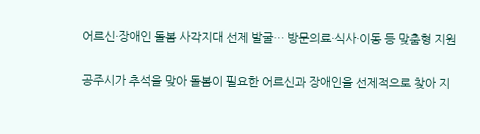어르신·장애인 돌봄 사각지대 선제 발굴… 방문의료·식사·이동 등 맞춤형 지원

공주시가 추석을 맞아 돌봄이 필요한 어르신과 장애인을 선제적으로 찾아 지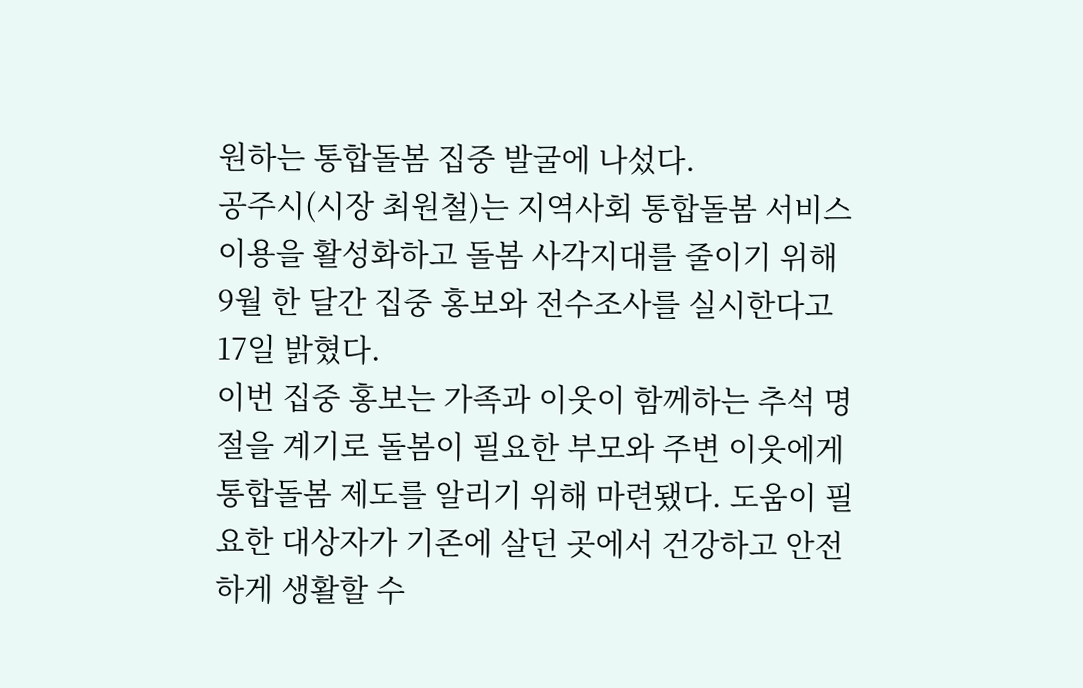원하는 통합돌봄 집중 발굴에 나섰다.
공주시(시장 최원철)는 지역사회 통합돌봄 서비스 이용을 활성화하고 돌봄 사각지대를 줄이기 위해 9월 한 달간 집중 홍보와 전수조사를 실시한다고 17일 밝혔다.
이번 집중 홍보는 가족과 이웃이 함께하는 추석 명절을 계기로 돌봄이 필요한 부모와 주변 이웃에게 통합돌봄 제도를 알리기 위해 마련됐다. 도움이 필요한 대상자가 기존에 살던 곳에서 건강하고 안전하게 생활할 수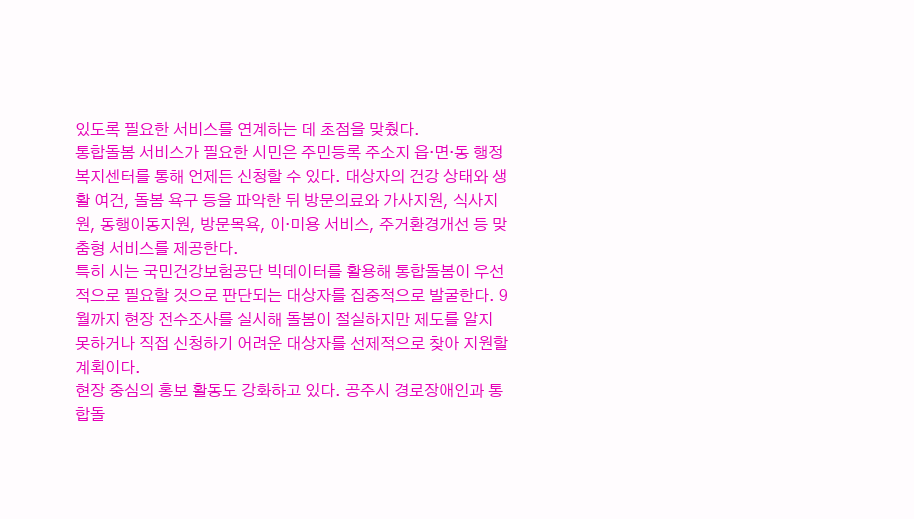있도록 필요한 서비스를 연계하는 데 초점을 맞췄다.
통합돌봄 서비스가 필요한 시민은 주민등록 주소지 읍·면·동 행정복지센터를 통해 언제든 신청할 수 있다. 대상자의 건강 상태와 생활 여건, 돌봄 욕구 등을 파악한 뒤 방문의료와 가사지원, 식사지원, 동행이동지원, 방문목욕, 이·미용 서비스, 주거환경개선 등 맞춤형 서비스를 제공한다.
특히 시는 국민건강보험공단 빅데이터를 활용해 통합돌봄이 우선적으로 필요할 것으로 판단되는 대상자를 집중적으로 발굴한다. 9월까지 현장 전수조사를 실시해 돌봄이 절실하지만 제도를 알지 못하거나 직접 신청하기 어려운 대상자를 선제적으로 찾아 지원할 계획이다.
현장 중심의 홍보 활동도 강화하고 있다. 공주시 경로장애인과 통합돌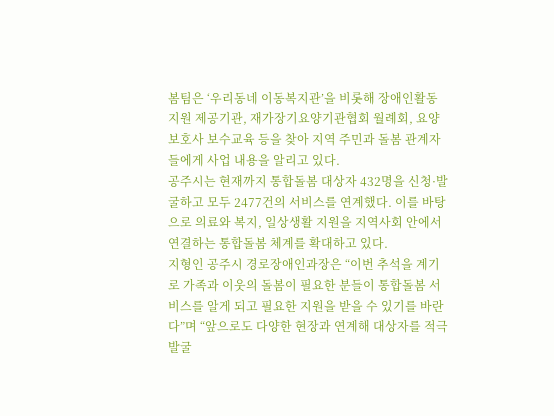봄팀은 ‘우리동네 이동복지관’을 비롯해 장애인활동지원 제공기관, 재가장기요양기관협회 월례회, 요양보호사 보수교육 등을 찾아 지역 주민과 돌봄 관계자들에게 사업 내용을 알리고 있다.
공주시는 현재까지 통합돌봄 대상자 432명을 신청·발굴하고 모두 2477건의 서비스를 연계했다. 이를 바탕으로 의료와 복지, 일상생활 지원을 지역사회 안에서 연결하는 통합돌봄 체계를 확대하고 있다.
지형인 공주시 경로장애인과장은 “이번 추석을 계기로 가족과 이웃의 돌봄이 필요한 분들이 통합돌봄 서비스를 알게 되고 필요한 지원을 받을 수 있기를 바란다”며 “앞으로도 다양한 현장과 연계해 대상자를 적극 발굴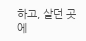하고, 살던 곳에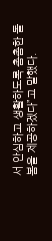서 안심하고 생활하도록 촘촘한 돌봄을 제공하겠다”고 말했다.